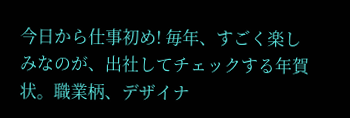今日から仕事初め! 毎年、すごく楽しみなのが、出社してチェックする年賀状。職業柄、デザイナ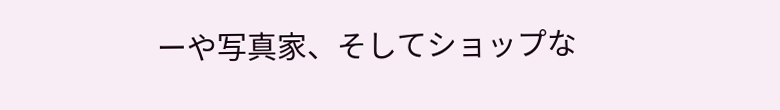ーや写真家、そしてショップな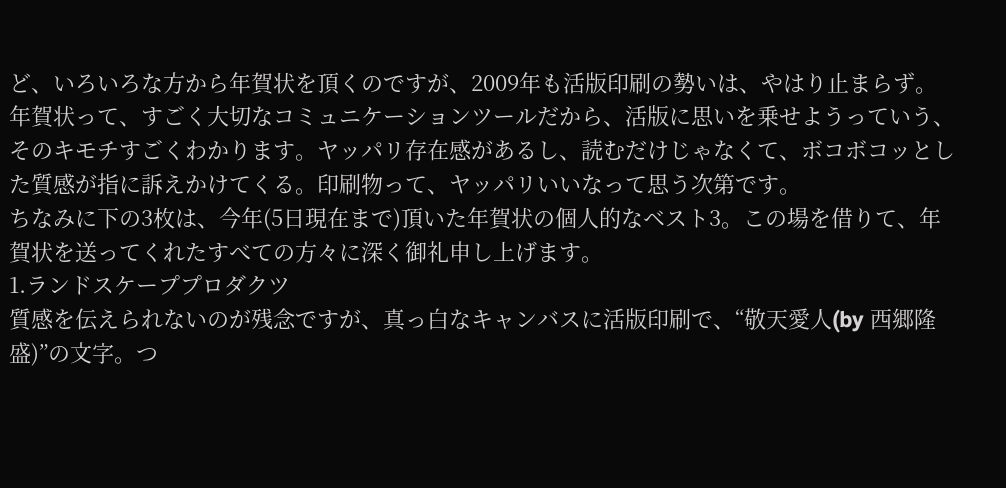ど、いろいろな方から年賀状を頂くのですが、2009年も活版印刷の勢いは、やはり止まらず。
年賀状って、すごく大切なコミュニケーションツールだから、活版に思いを乗せようっていう、そのキモチすごくわかります。ヤッパリ存在感があるし、読むだけじゃなくて、ボコボコッとした質感が指に訴えかけてくる。印刷物って、ヤッパリいいなって思う次第です。
ちなみに下の3枚は、今年(5日現在まで)頂いた年賀状の個人的なベスト3。この場を借りて、年賀状を送ってくれたすべての方々に深く御礼申し上げます。
1.ランドスケーププロダクツ
質感を伝えられないのが残念ですが、真っ白なキャンバスに活版印刷で、“敬天愛人(by 西郷隆盛)”の文字。つ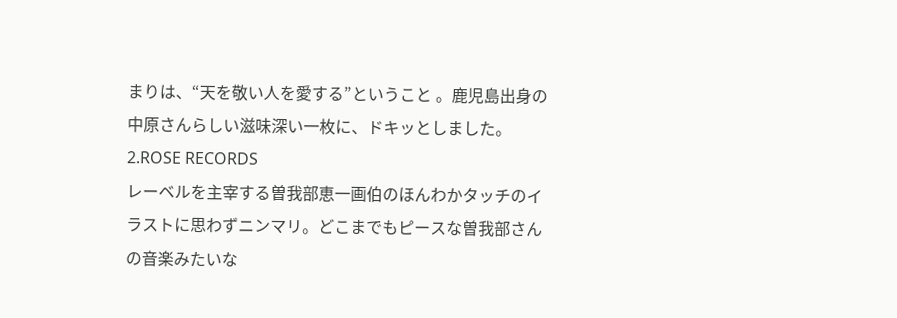まりは、“天を敬い人を愛する”ということ 。鹿児島出身の中原さんらしい滋味深い一枚に、ドキッとしました。
2.ROSE RECORDS
レーベルを主宰する曽我部恵一画伯のほんわかタッチのイラストに思わずニンマリ。どこまでもピースな曽我部さんの音楽みたいな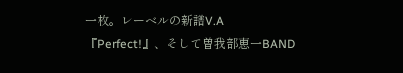一枚。レーベルの新譜V.A『Perfect!』、そして曽我部恵一BAND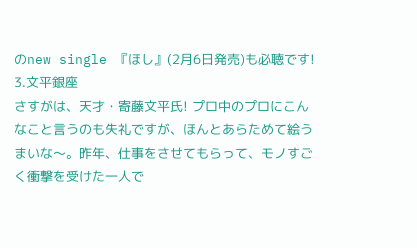のnew single 『ほし』(2月6日発売)も必聴です!
3.文平銀座
さすがは、天才・寄藤文平氏! プロ中のプロにこんなこと言うのも失礼ですが、ほんとあらためて絵うまいな〜。昨年、仕事をさせてもらって、モノすごく衝撃を受けた一人で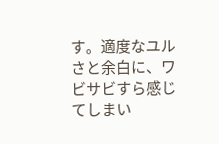す。適度なユルさと余白に、ワビサビすら感じてしまい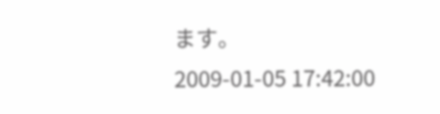ます。
2009-01-05 17:42:00